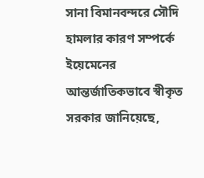সানা বিমানবন্দরে সৌদি হামলার কারণ সম্পর্কে ইয়েমেনের আন্তর্জাতিকভাবে স্বীকৃত সরকার জানিয়েছে,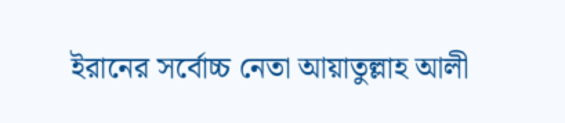ইরানের সর্বোচ্চ নেতা আয়াতুল্লাহ আলী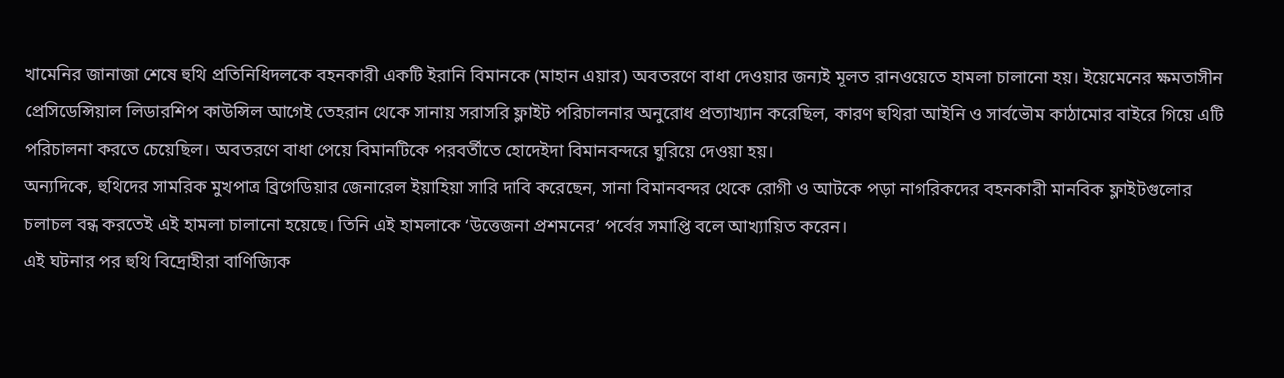খামেনির জানাজা শেষে হুথি প্রতিনিধিদলকে বহনকারী একটি ইরানি বিমানকে (মাহান এয়ার) অবতরণে বাধা দেওয়ার জন্যই মূলত রানওয়েতে হামলা চালানো হয়। ইয়েমেনের ক্ষমতাসীন প্রেসিডেন্সিয়াল লিডারশিপ কাউন্সিল আগেই তেহরান থেকে সানায় সরাসরি ফ্লাইট পরিচালনার অনুরোধ প্রত্যাখ্যান করেছিল, কারণ হুথিরা আইনি ও সার্বভৌম কাঠামোর বাইরে গিয়ে এটি পরিচালনা করতে চেয়েছিল। অবতরণে বাধা পেয়ে বিমানটিকে পরবর্তীতে হোদেইদা বিমানবন্দরে ঘুরিয়ে দেওয়া হয়।
অন্যদিকে, হুথিদের সামরিক মুখপাত্র ব্রিগেডিয়ার জেনারেল ইয়াহিয়া সারি দাবি করেছেন, সানা বিমানবন্দর থেকে রোগী ও আটকে পড়া নাগরিকদের বহনকারী মানবিক ফ্লাইটগুলোর চলাচল বন্ধ করতেই এই হামলা চালানো হয়েছে। তিনি এই হামলাকে ‘উত্তেজনা প্রশমনের’ পর্বের সমাপ্তি বলে আখ্যায়িত করেন।
এই ঘটনার পর হুথি বিদ্রোহীরা বাণিজ্যিক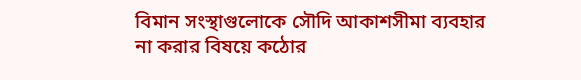বিমান সংস্থাগুলোকে সৌদি আকাশসীমা ব্যবহার না করার বিষয়ে কঠোর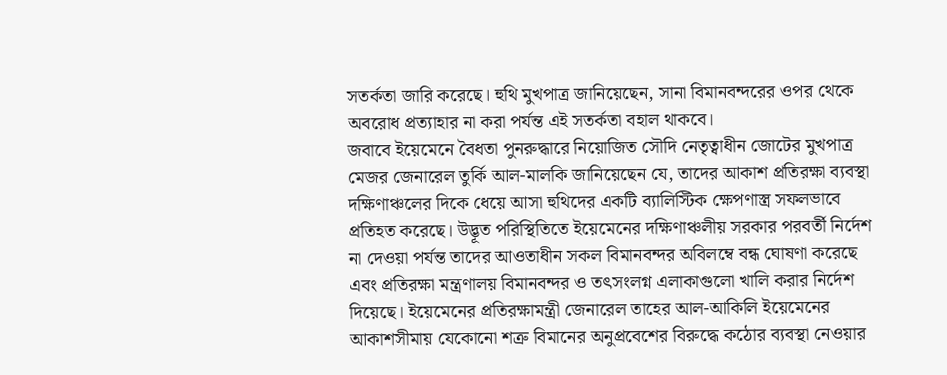সতর্কতা জারি করেছে। হুথি মুখপাত্র জানিয়েছেন, সানা বিমানবন্দরের ওপর থেকে অবরোধ প্রত্যাহার না করা পর্যন্ত এই সতর্কতা বহাল থাকবে।
জবাবে ইয়েমেনে বৈধতা পুনরুদ্ধারে নিয়োজিত সৌদি নেতৃত্বাধীন জোটের মুখপাত্র মেজর জেনারেল তুর্কি আল-মালকি জানিয়েছেন যে, তাদের আকাশ প্রতিরক্ষা ব্যবস্থা দক্ষিণাঞ্চলের দিকে ধেয়ে আসা হুথিদের একটি ব্যালিস্টিক ক্ষেপণাস্ত্র সফলভাবে প্রতিহত করেছে। উদ্ভূত পরিস্থিতিতে ইয়েমেনের দক্ষিণাঞ্চলীয় সরকার পরবর্তী নির্দেশ না দেওয়া পর্যন্ত তাদের আওতাধীন সকল বিমানবন্দর অবিলম্বে বন্ধ ঘোষণা করেছে এবং প্রতিরক্ষা মন্ত্রণালয় বিমানবন্দর ও তৎসংলগ্ন এলাকাগুলো খালি করার নির্দেশ দিয়েছে। ইয়েমেনের প্রতিরক্ষামন্ত্রী জেনারেল তাহের আল-আকিলি ইয়েমেনের আকাশসীমায় যেকোনো শত্রু বিমানের অনুপ্রবেশের বিরুদ্ধে কঠোর ব্যবস্থা নেওয়ার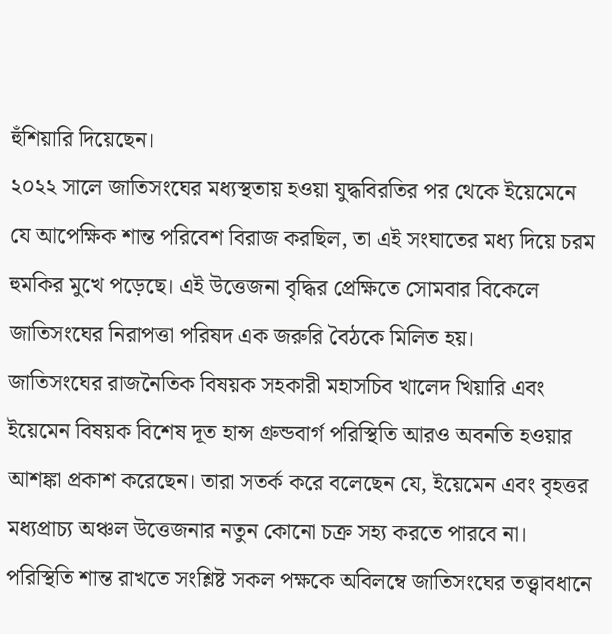হুঁশিয়ারি দিয়েছেন।
২০২২ সালে জাতিসংঘের মধ্যস্থতায় হওয়া যুদ্ধবিরতির পর থেকে ইয়েমেনে যে আপেক্ষিক শান্ত পরিবেশ বিরাজ করছিল, তা এই সংঘাতের মধ্য দিয়ে চরম হুমকির মুখে পড়েছে। এই উত্তেজনা বৃদ্ধির প্রেক্ষিতে সোমবার বিকেলে জাতিসংঘের নিরাপত্তা পরিষদ এক জরুরি বৈঠকে মিলিত হয়।
জাতিসংঘের রাজনৈতিক বিষয়ক সহকারী মহাসচিব খালেদ খিয়ারি এবং ইয়েমেন বিষয়ক বিশেষ দূত হান্স গ্রুন্ডবার্গ পরিস্থিতি আরও অবনতি হওয়ার আশঙ্কা প্রকাশ করেছেন। তারা সতর্ক করে বলেছেন যে, ইয়েমেন এবং বৃহত্তর মধ্যপ্রাচ্য অঞ্চল উত্তেজনার নতুন কোনো চক্র সহ্য করতে পারবে না। পরিস্থিতি শান্ত রাখতে সংশ্লিষ্ট সকল পক্ষকে অবিলম্বে জাতিসংঘের তত্ত্বাবধানে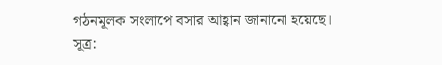গঠনমূলক সংলাপে বসার আহ্বান জানানো হয়েছে।
সূত্র: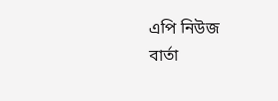এপি নিউজ
বার্তা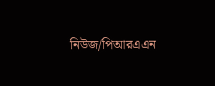নিউজ/পিআরএএন